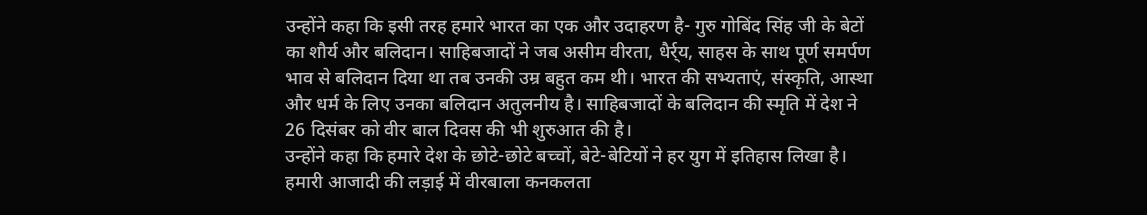उन्होंने कहा कि इसी तरह हमारे भारत का एक और उदाहरण है- गुरु गोबिंद सिंह जी के बेटों का शौर्य और बलिदान। साहिबजादों ने जब असीम वीरता, धैर्र्य, साहस के साथ पूर्ण समर्पण भाव से बलिदान दिया था तब उनकी उम्र बहुत कम थी। भारत की सभ्यताएं, संस्कृति, आस्था और धर्म के लिए उनका बलिदान अतुलनीय है। साहिबजादों के बलिदान की स्मृति में देश ने 26 दिसंबर को वीर बाल दिवस की भी शुरुआत की है।
उन्होंने कहा कि हमारे देश के छोटे-छोटे बच्चों, बेटे-बेटियों ने हर युग में इतिहास लिखा है। हमारी आजादी की लड़ाई में वीरबाला कनकलता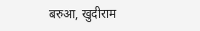बरुआ, खुदीराम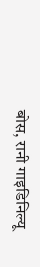बोस, रानी गाइडिनिल्यू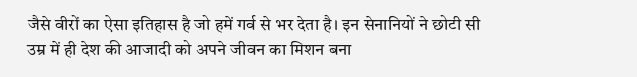जैसे वीरों का ऐसा इतिहास है जो हमें गर्व से भर देता है। इन सेनानियों ने छोटी सी उम्र में ही देश की आजादी को अपने जीवन का मिशन बना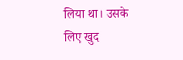लिया था। उसके लिए खुद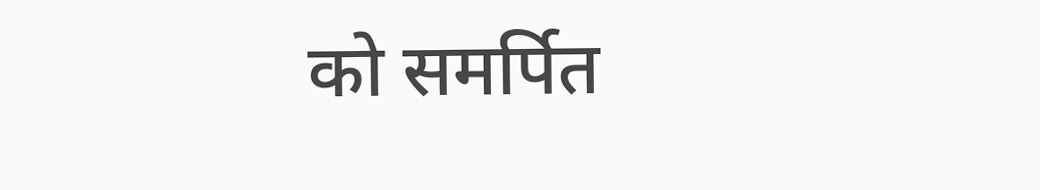को समर्पित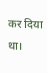कर दिया था।